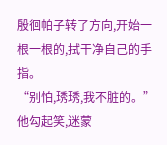殷徊帕子转了方向,开始一根一根的,拭干净自己的手指。
“别怕,琇琇,我不脏的。”他勾起笑,迷蒙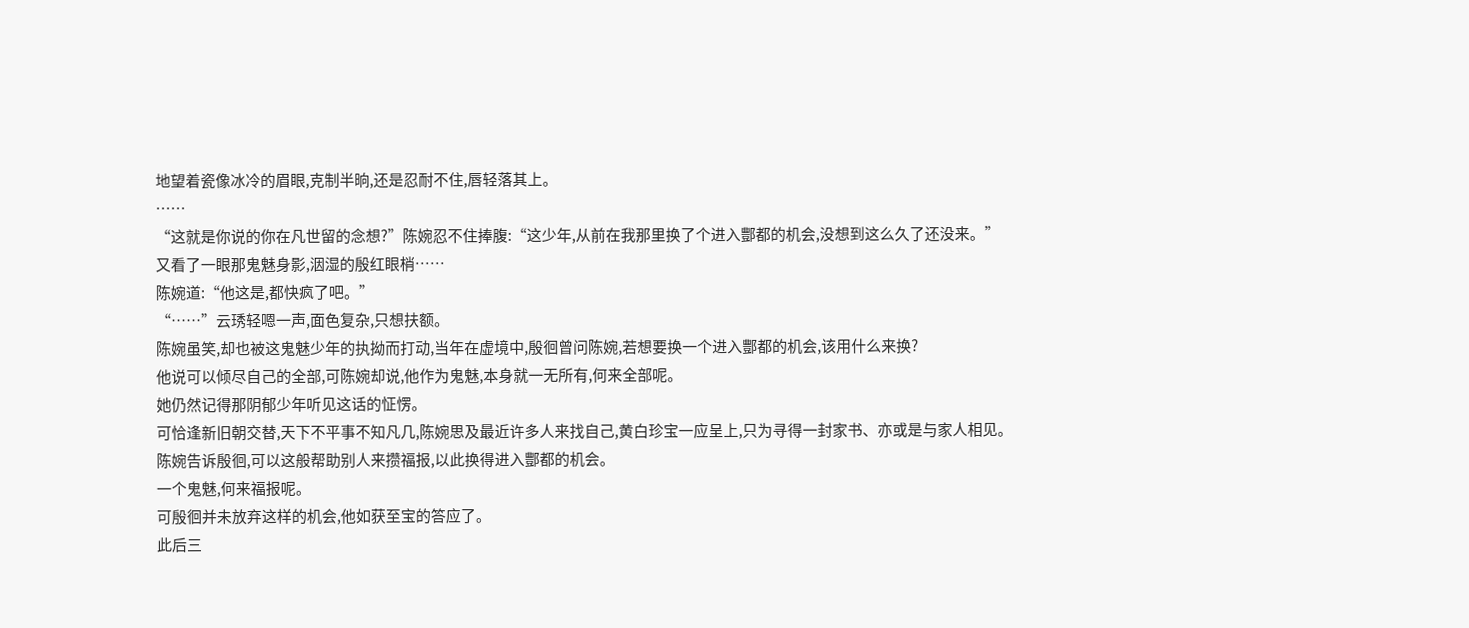地望着瓷像冰冷的眉眼,克制半晌,还是忍耐不住,唇轻落其上。
……
“这就是你说的你在凡世留的念想?”陈婉忍不住捧腹:“这少年,从前在我那里换了个进入酆都的机会,没想到这么久了还没来。”
又看了一眼那鬼魅身影,洇湿的殷红眼梢……
陈婉道:“他这是,都快疯了吧。”
“……”云琇轻嗯一声,面色复杂,只想扶额。
陈婉虽笑,却也被这鬼魅少年的执拗而打动,当年在虚境中,殷徊曾问陈婉,若想要换一个进入酆都的机会,该用什么来换?
他说可以倾尽自己的全部,可陈婉却说,他作为鬼魅,本身就一无所有,何来全部呢。
她仍然记得那阴郁少年听见这话的怔愣。
可恰逢新旧朝交替,天下不平事不知凡几,陈婉思及最近许多人来找自己,黄白珍宝一应呈上,只为寻得一封家书、亦或是与家人相见。
陈婉告诉殷徊,可以这般帮助别人来攒福报,以此换得进入酆都的机会。
一个鬼魅,何来福报呢。
可殷徊并未放弃这样的机会,他如获至宝的答应了。
此后三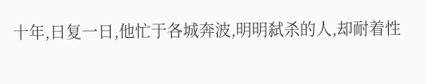十年,日复一日,他忙于各城奔波,明明弑杀的人,却耐着性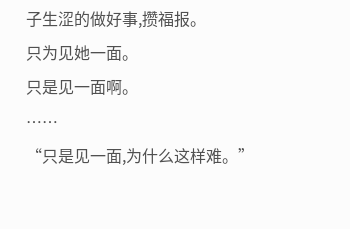子生涩的做好事,攒福报。
只为见她一面。
只是见一面啊。
……
“只是见一面,为什么这样难。”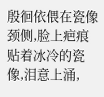殷徊依偎在瓷像颈侧,脸上疤痕贴着冰冷的瓷像,泪意上涌,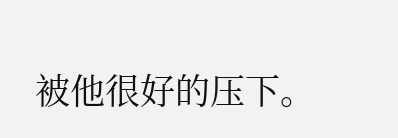被他很好的压下。